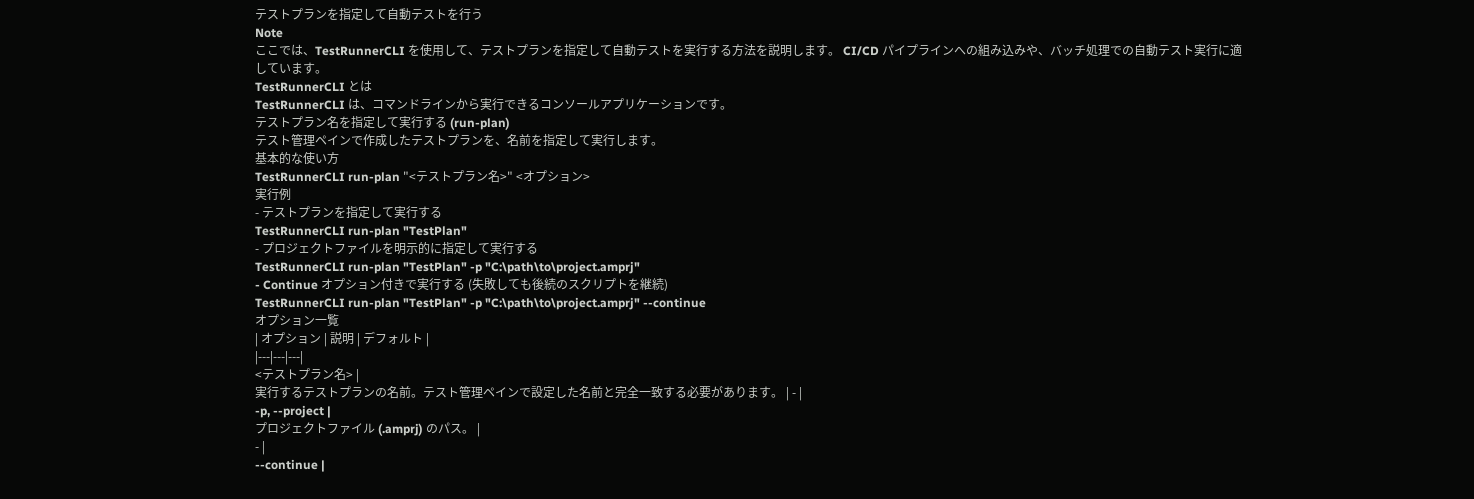テストプランを指定して自動テストを行う
Note
ここでは、TestRunnerCLI を使用して、テストプランを指定して自動テストを実行する方法を説明します。 CI/CD パイプラインへの組み込みや、バッチ処理での自動テスト実行に適しています。
TestRunnerCLI とは
TestRunnerCLI は、コマンドラインから実行できるコンソールアプリケーションです。
テストプラン名を指定して実行する (run-plan)
テスト管理ペインで作成したテストプランを、名前を指定して実行します。
基本的な使い方
TestRunnerCLI run-plan "<テストプラン名>" <オプション>
実行例
- テストプランを指定して実行する
TestRunnerCLI run-plan "TestPlan"
- プロジェクトファイルを明示的に指定して実行する
TestRunnerCLI run-plan "TestPlan" -p "C:\path\to\project.amprj"
- Continue オプション付きで実行する (失敗しても後続のスクリプトを継続)
TestRunnerCLI run-plan "TestPlan" -p "C:\path\to\project.amprj" --continue
オプション一覧
| オプション | 説明 | デフォルト |
|---|---|---|
<テストプラン名> |
実行するテストプランの名前。テスト管理ペインで設定した名前と完全一致する必要があります。 | - |
-p, --project |
プロジェクトファイル (.amprj) のパス。 |
- |
--continue |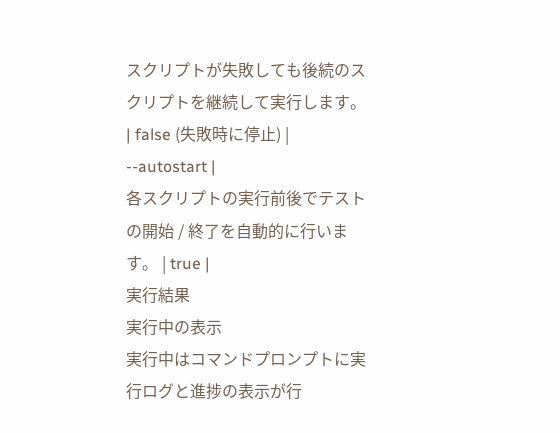スクリプトが失敗しても後続のスクリプトを継続して実行します。 | false (失敗時に停止) |
--autostart |
各スクリプトの実行前後でテストの開始 / 終了を自動的に行います。 | true |
実行結果
実行中の表示
実行中はコマンドプロンプトに実行ログと進捗の表示が行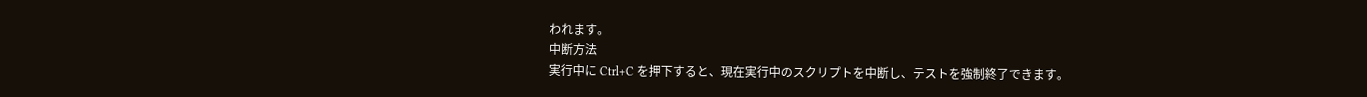われます。
中断方法
実行中に Ctrl+C を押下すると、現在実行中のスクリプトを中断し、テストを強制終了できます。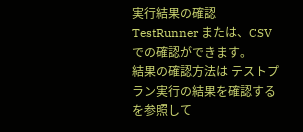実行結果の確認
TestRunner または、CSV での確認ができます。
結果の確認方法は テストプラン実行の結果を確認する を参照して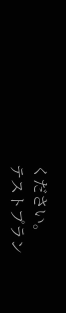ください。
テストプラン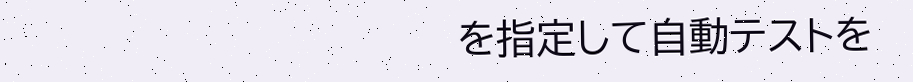を指定して自動テストを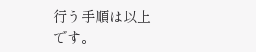行う手順は以上です。